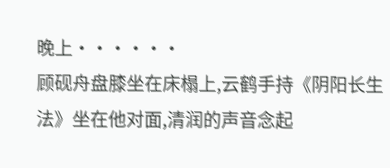晚上······
顾砚舟盘膝坐在床榻上,云鹤手持《阴阳长生法》坐在他对面,清润的声音念起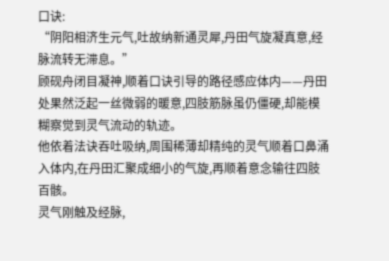口诀:
“阴阳相济生元气,吐故纳新通灵犀,丹田气旋凝真意,经脉流转无滞息。”
顾砚舟闭目凝神,顺着口诀引导的路径感应体内——丹田处果然泛起一丝微弱的暖意,四肢筋脉虽仍僵硬,却能模糊察觉到灵气流动的轨迹。
他依着法诀吞吐吸纳,周围稀薄却精纯的灵气顺着口鼻涌入体内,在丹田汇聚成细小的气旋,再顺着意念输往四肢百骸。
灵气刚触及经脉,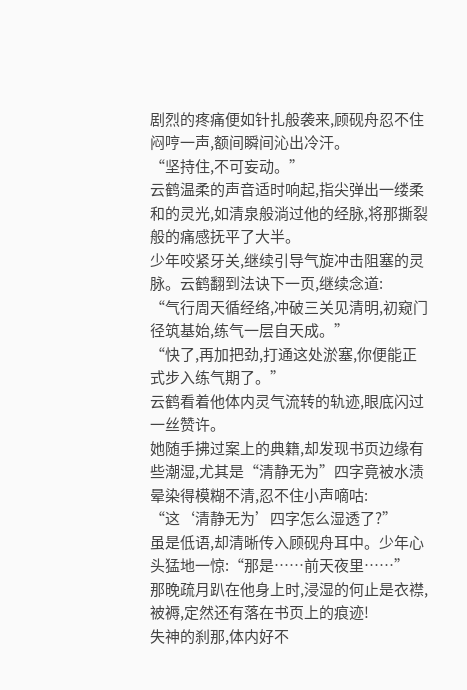剧烈的疼痛便如针扎般袭来,顾砚舟忍不住闷哼一声,额间瞬间沁出冷汗。
“坚持住,不可妄动。”
云鹤温柔的声音适时响起,指尖弹出一缕柔和的灵光,如清泉般淌过他的经脉,将那撕裂般的痛感抚平了大半。
少年咬紧牙关,继续引导气旋冲击阻塞的灵脉。云鹤翻到法诀下一页,继续念道:
“气行周天循经络,冲破三关见清明,初窥门径筑基始,练气一层自天成。”
“快了,再加把劲,打通这处淤塞,你便能正式步入练气期了。”
云鹤看着他体内灵气流转的轨迹,眼底闪过一丝赞许。
她随手拂过案上的典籍,却发现书页边缘有些潮湿,尤其是“清静无为”四字竟被水渍晕染得模糊不清,忍不住小声嘀咕:
“这‘清静无为’四字怎么湿透了?”
虽是低语,却清晰传入顾砚舟耳中。少年心头猛地一惊:“那是……前天夜里……”
那晚疏月趴在他身上时,浸湿的何止是衣襟,被褥,定然还有落在书页上的痕迹!
失神的刹那,体内好不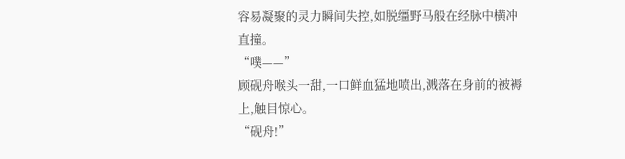容易凝聚的灵力瞬间失控,如脱缰野马般在经脉中横冲直撞。
“噗——”
顾砚舟喉头一甜,一口鲜血猛地喷出,溅落在身前的被褥上,触目惊心。
“砚舟!”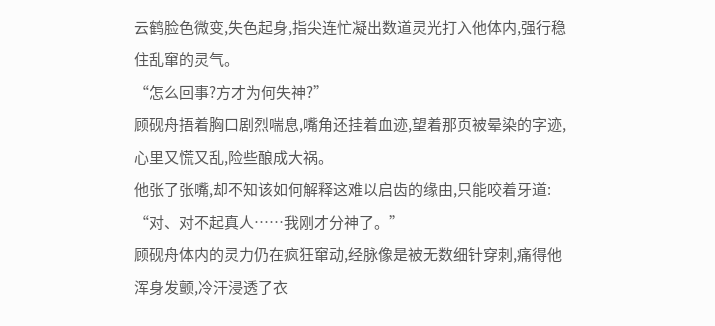云鹤脸色微变,失色起身,指尖连忙凝出数道灵光打入他体内,强行稳住乱窜的灵气。
“怎么回事?方才为何失神?”
顾砚舟捂着胸口剧烈喘息,嘴角还挂着血迹,望着那页被晕染的字迹,心里又慌又乱,险些酿成大祸。
他张了张嘴,却不知该如何解释这难以启齿的缘由,只能咬着牙道:
“对、对不起真人……我刚才分神了。”
顾砚舟体内的灵力仍在疯狂窜动,经脉像是被无数细针穿刺,痛得他浑身发颤,冷汗浸透了衣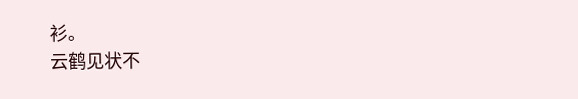衫。
云鹤见状不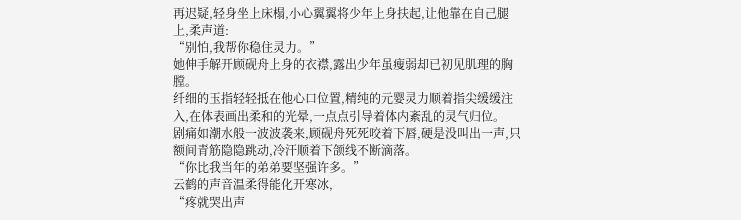再迟疑,轻身坐上床榻,小心翼翼将少年上身扶起,让他靠在自己腿上,柔声道:
“别怕,我帮你稳住灵力。”
她伸手解开顾砚舟上身的衣襟,露出少年虽瘦弱却已初见肌理的胸膛。
纤细的玉指轻轻抵在他心口位置,精纯的元婴灵力顺着指尖缓缓注入,在体表画出柔和的光晕,一点点引导着体内紊乱的灵气归位。
剧痛如潮水般一波波袭来,顾砚舟死死咬着下唇,硬是没叫出一声,只额间青筋隐隐跳动,冷汗顺着下颌线不断滴落。
“你比我当年的弟弟要坚强许多。”
云鹤的声音温柔得能化开寒冰,
“疼就哭出声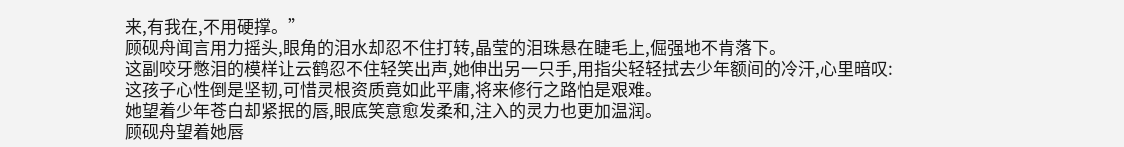来,有我在,不用硬撑。”
顾砚舟闻言用力摇头,眼角的泪水却忍不住打转,晶莹的泪珠悬在睫毛上,倔强地不肯落下。
这副咬牙憋泪的模样让云鹤忍不住轻笑出声,她伸出另一只手,用指尖轻轻拭去少年额间的冷汗,心里暗叹:
这孩子心性倒是坚韧,可惜灵根资质竟如此平庸,将来修行之路怕是艰难。
她望着少年苍白却紧抿的唇,眼底笑意愈发柔和,注入的灵力也更加温润。
顾砚舟望着她唇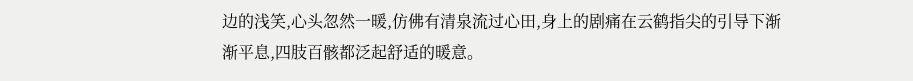边的浅笑,心头忽然一暖,仿佛有清泉流过心田,身上的剧痛在云鹤指尖的引导下渐渐平息,四肢百骸都泛起舒适的暖意。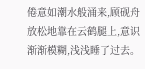倦意如潮水般涌来,顾砚舟放松地靠在云鹤腿上,意识渐渐模糊,浅浅睡了过去。